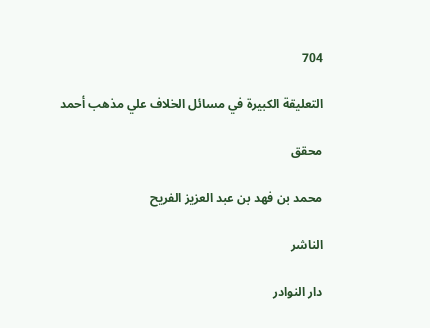704

التعليقة الكبيرة في مسائل الخلاف علي مذهب أحمد

محقق

محمد بن فهد بن عبد العزيز الفريح

الناشر

دار النوادر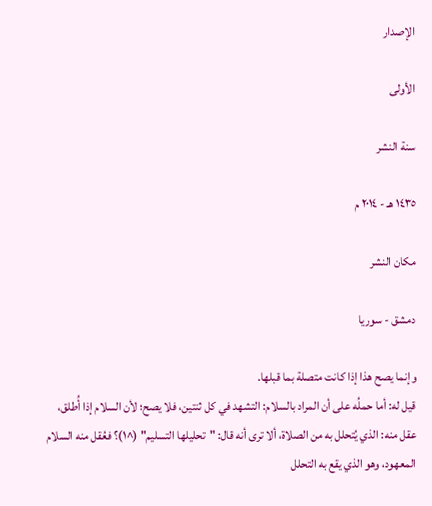الإصدار

الأولى

سنة النشر

١٤٣٥ هـ - ٢٠١٤ م

مكان النشر

دمشق - سوريا

وإنما يصح هذا إذا كانت متصلة بما قبلها.
قيل له: أما حملُه على أن المراد بالسلام: التشهد في كل ثنتين، فلا يصح؛ لأن السلام إذا أُطلق، عقل منه: الذي يُتحلل به من الصلاة، ألا ترى أنه قال: "تحليلها التسليم" (^١)؟ فعُقل منه السلام المعهود، وهو الذي يقع به التحلل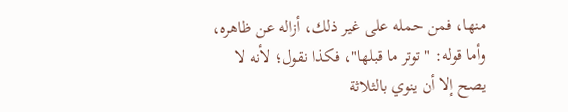منها، فمن حمله على غير ذلك، أزاله عن ظاهره، وأما قوله: "توتر ما قبلها"، فكذا نقول؛ لأنه لا يصح إلا أن ينوي بالثلاثة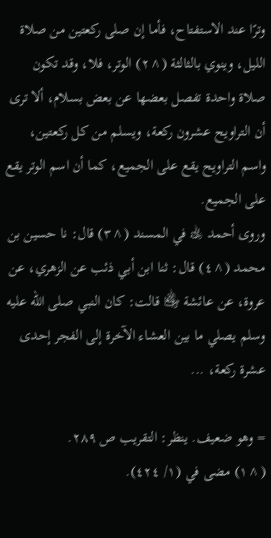وترًا عند الاستفتاح، فأما إن صلى ركعتين من صلاة الليل، وينوي بالثالثة (^٢) الوتر، فلا، وقد تكون صلاة واحدة تفصل بعضها عن بعض بسلام، ألا ترى أن التراويح عشرون ركعة، ويسلم من كل ركعتين، واسم التراويح يقع على الجميع، كما أن اسم الوتر يقع على الجميع.
وروى أحمد ﵀ في المسند (^٣) قال: نا حسين بن محمد (^٤) قال: ثنا ابن أبي ذئب عن الزهري، عن عروة، عن عائشة ﵂ قالت: كان النبي صلى الله عليه وسلم يصلي ما بين العشاء الآخرة إلى الفجر إحدى عشرة ركعة، ...

= وهو ضعيف. ينظر: التقريب ص ٢٨٩.
(^١) مضى في (١/ ٤٢٤).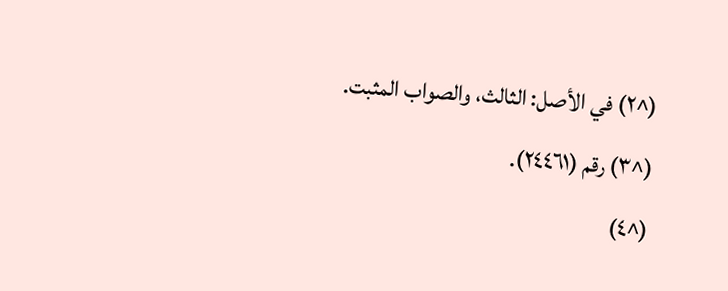(^٢) في الأصل: الثالث، والصواب المثبت.
(^٣) رقم (٢٤٤٦١).
(^٤)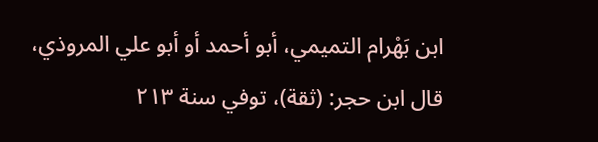ابن بَهْرام التميمي، أبو أحمد أو أبو علي المروذي، قال ابن حجر: (ثقة)، توفي سنة ٢١٣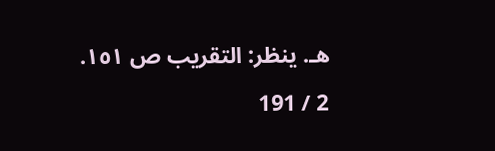هـ. ينظر: التقريب ص ١٥١.

2 / 191